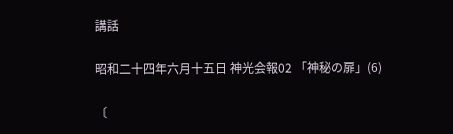講話

昭和二十四年六月十五日 神光会報02 「神秘の扉」(6)

〔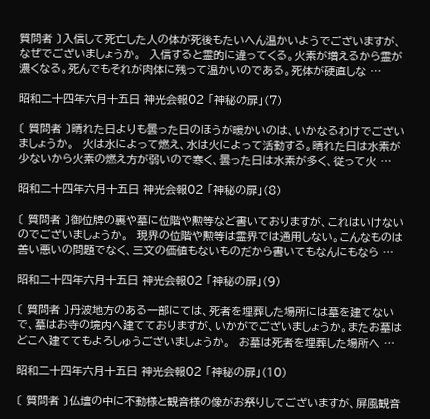質問者 〕入信して死亡した人の体が死後もたいへん温かいようでございますが、なぜでございましょうか。  入信すると霊的に違ってくる。火素が増えるから霊が濃くなる。死んでもそれが肉体に残って温かいのである。死体が硬直しな …

昭和二十四年六月十五日 神光会報02 「神秘の扉」(7)

〔 質問者 〕晴れた日よりも曇った日のほうが暖かいのは、いかなるわけでございましょうか。  火は水によって燃え、水は火によって活動する。晴れた日は水素が少ないから火素の燃え方が弱いので寒く、曇った日は水素が多く、従って火 …

昭和二十四年六月十五日 神光会報02 「神秘の扉」(8)

〔 質問者 〕御位牌の裏や墓に位階や勲等など書いておりますが、これはいけないのでございましょうか。  現界の位階や勲等は霊界では通用しない。こんなものは善い悪いの問題でなく、三文の価値もないものだから書いてもなんにもなら …

昭和二十四年六月十五日 神光会報02 「神秘の扉」(9)

〔 質問者 〕丹波地方のある一部にては、死者を埋葬した場所には墓を建てないで、墓はお寺の境内へ建てておりますが、いかがでございましょうか。またお墓はどこへ建ててもよろしゅうございましょうか。  お墓は死者を埋葬した場所へ …

昭和二十四年六月十五日 神光会報02 「神秘の扉」(10)

〔 質問者 〕仏壇の中に不動様と観音様の像がお祭りしてございますが、屏風観音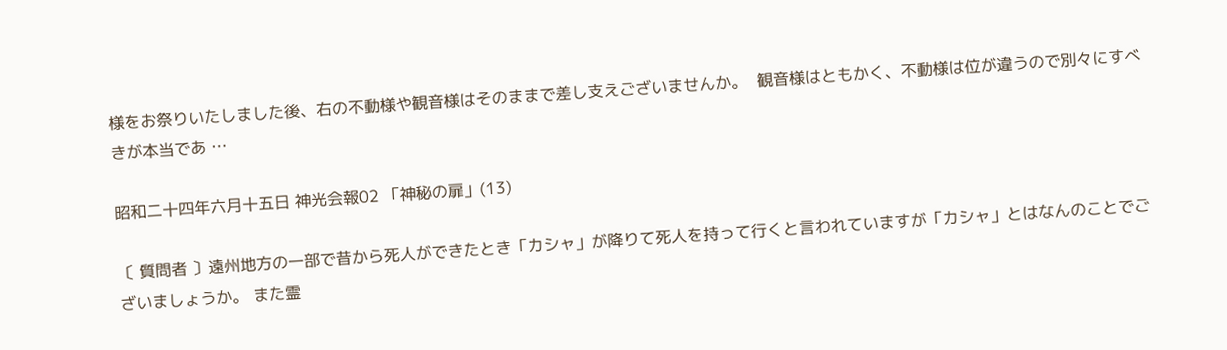様をお祭りいたしました後、右の不動様や観音様はそのままで差し支えございませんか。  観音様はともかく、不動様は位が違うので別々にすべきが本当であ …

昭和二十四年六月十五日 神光会報02 「神秘の扉」(13)

〔 質問者 〕遠州地方の一部で昔から死人ができたとき「カシャ」が降りて死人を持って行くと言われていますが「カシャ」とはなんのことでございましょうか。 また霊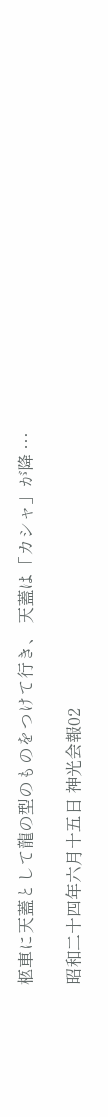柩車に天蓋として龍の型のものをつけて行き、 天蓋は「カシャ」が降 …

昭和二十四年六月十五日 神光会報02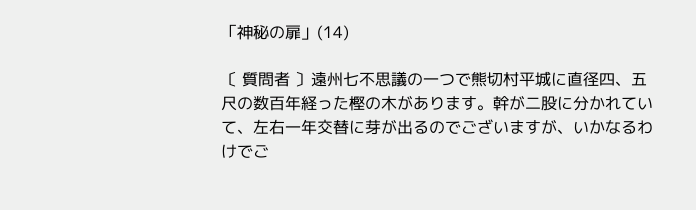「神秘の扉」(14)

〔 質問者 〕遠州七不思議の一つで熊切村平城に直径四、五尺の数百年経った樫の木があります。幹が二股に分かれていて、左右一年交替に芽が出るのでございますが、いかなるわけでご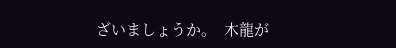ざいましょうか。  木龍が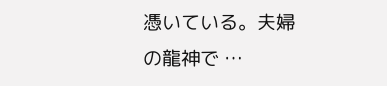憑いている。夫婦の龍神で …